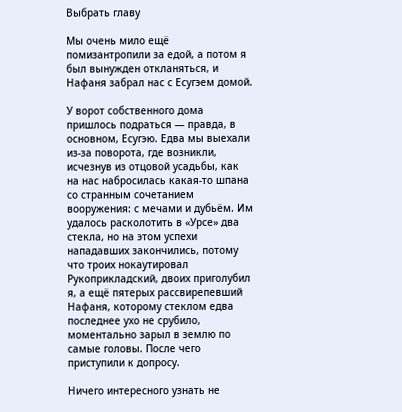Выбрать главу

Мы очень мило ещё помизантропили за едой, а потом я был вынужден откланяться, и Нафаня забрал нас с Есугэем домой.

У ворот собственного дома пришлось подраться — правда, в основном, Есугэю. Едва мы выехали из-за поворота, где возникли, исчезнув из отцовой усадьбы, как на нас набросилась какая-то шпана со странным сочетанием вооружения: с мечами и дубьём. Им удалось расколотить в «Урсе» два стекла, но на этом успехи нападавших закончились, потому что троих нокаутировал Рукоприкладский, двоих приголубил я, а ещё пятерых рассвирепевший Нафаня, которому стеклом едва последнее ухо не срубило, моментально зарыл в землю по самые головы. После чего приступили к допросу.

Ничего интересного узнать не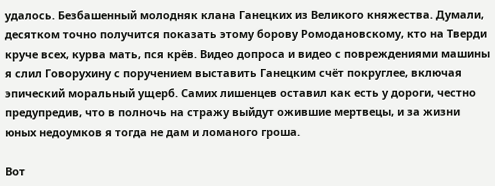удалось. Безбашенный молодняк клана Ганецких из Великого княжества. Думали, десятком точно получится показать этому борову Ромодановскому, кто на Тверди круче всех, курва мать, пся крёв. Видео допроса и видео с повреждениями машины я слил Говорухину с поручением выставить Ганецким счёт покруглее, включая эпический моральный ущерб. Самих лишенцев оставил как есть у дороги, честно предупредив, что в полночь на стражу выйдут ожившие мертвецы, и за жизни юных недоумков я тогда не дам и ломаного гроша.

Вот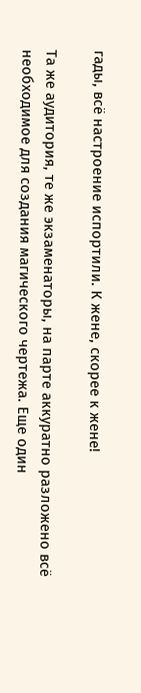гады, всё настроение испортили. К жене, скорее к жене!

Та же аудитория, те же экзаменаторы, на парте аккуратно разложено всё необходимое для создания магического чертежа. Еще один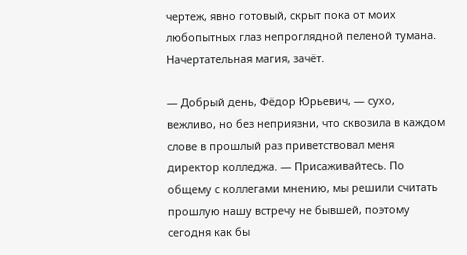чертеж, явно готовый, скрыт пока от моих любопытных глаз непроглядной пеленой тумана. Начертательная магия, зачёт.

— Добрый день, Фёдор Юрьевич, — сухо, вежливо, но без неприязни, что сквозила в каждом слове в прошлый раз приветствовал меня директор колледжа. — Присаживайтесь. По общему с коллегами мнению, мы решили считать прошлую нашу встречу не бывшей, поэтому сегодня как бы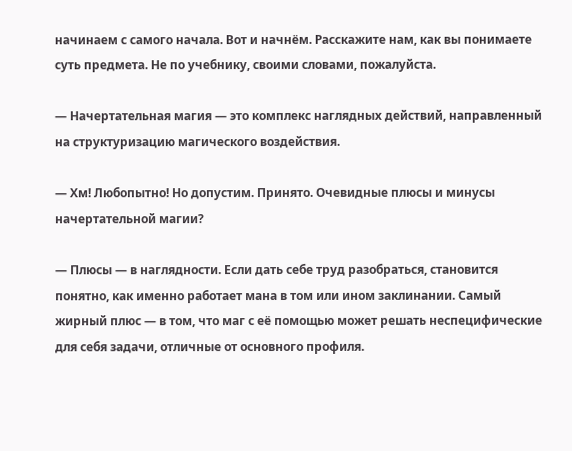начинаем с самого начала. Вот и начнём. Расскажите нам, как вы понимаете суть предмета. Не по учебнику, своими словами, пожалуйста.

— Начертательная магия — это комплекс наглядных действий, направленный на структуризацию магического воздействия.

— Хм! Любопытно! Но допустим. Принято. Очевидные плюсы и минусы начертательной магии?

— Плюсы — в наглядности. Если дать себе труд разобраться, становится понятно, как именно работает мана в том или ином заклинании. Самый жирный плюс — в том, что маг с её помощью может решать неспецифические для себя задачи, отличные от основного профиля.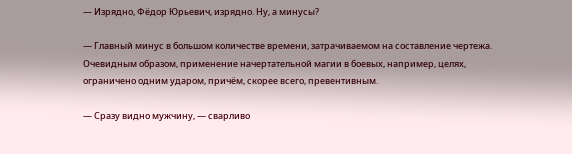— Изрядно, Фёдор Юрьевич, изрядно. Ну, а минусы?

— Главный минус в большом количестве времени, затрачиваемом на составление чертежа. Очевидным образом, применение начертательной магии в боевых, например, целях, ограничено одним ударом, причём, скорее всего, превентивным.

— Сразу видно мужчину, — сварливо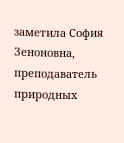заметила София Зеноновна, преподаватель природных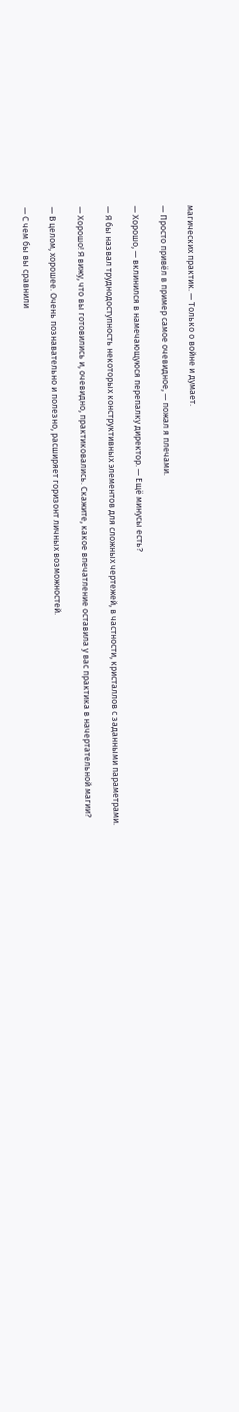магических практик. — Только о войне и думает.

— Просто привёл в пример самое очевидное, — пожал я плечами.

— Хорошо, — вклинился в намечающуюся перепалку директор. — Ещё минусы есть?

— Я бы назвал труднодоступность некоторых конструктивных элементов для сложных чертежей, в частности, кристаллов с заданными параметрами.

— Хорошо! Я вижу, что вы готовились и, очевидно, практиковались. Скажите, какое впечатление оставила у вас практика в начертательной магии?

— В целом, хорошее. Очень познавательно и полезно, расширяет горизонт личных возможностей.

— С чем бы вы сравнили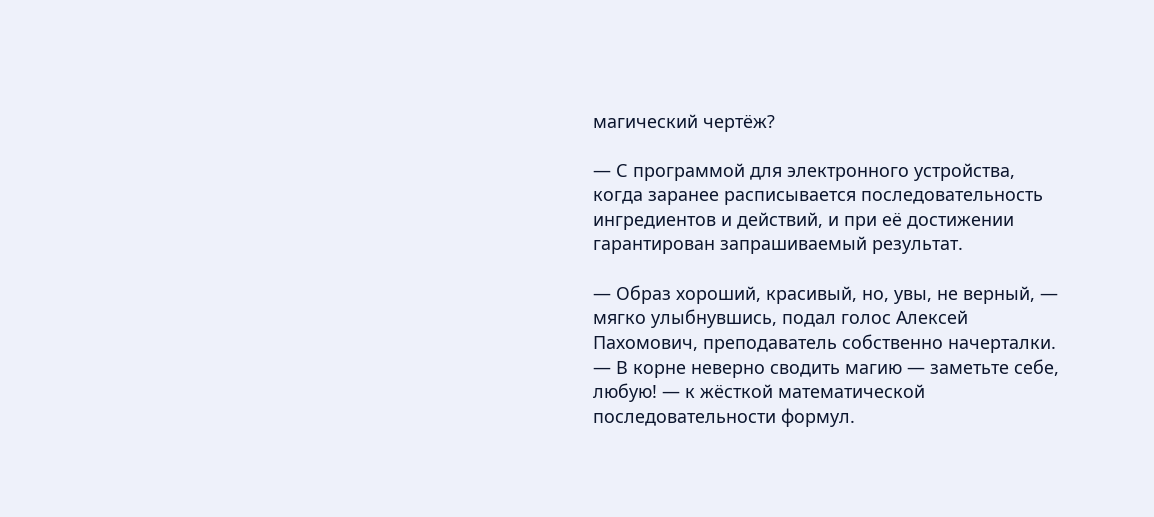магический чертёж?

— С программой для электронного устройства, когда заранее расписывается последовательность ингредиентов и действий, и при её достижении гарантирован запрашиваемый результат.

— Образ хороший, красивый, но, увы, не верный, — мягко улыбнувшись, подал голос Алексей Пахомович, преподаватель собственно начерталки. — В корне неверно сводить магию — заметьте себе, любую! — к жёсткой математической последовательности формул.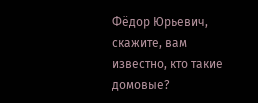Фёдор Юрьевич, скажите, вам известно, кто такие домовые?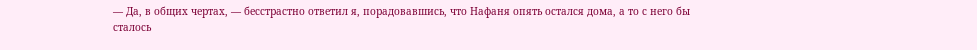— Да, в общих чертах, — бесстрастно ответил я, порадовавшись, что Нафаня опять остался дома, а то с него бы сталось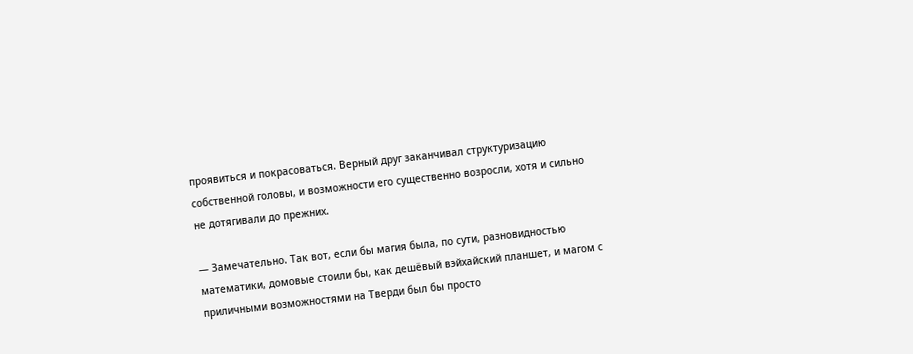проявиться и покрасоваться. Верный друг заканчивал структуризацию собственной головы, и возможности его существенно возросли, хотя и сильно не дотягивали до прежних.

— Замечательно. Так вот, если бы магия была, по сути, разновидностью математики, домовые стоили бы, как дешёвый вэйхайский планшет, и магом с приличными возможностями на Тверди был бы просто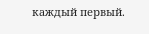каждый первый.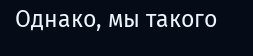Однако, мы такого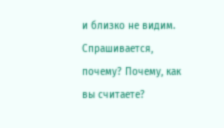и близко не видим. Спрашивается, почему? Почему, как вы считаете?